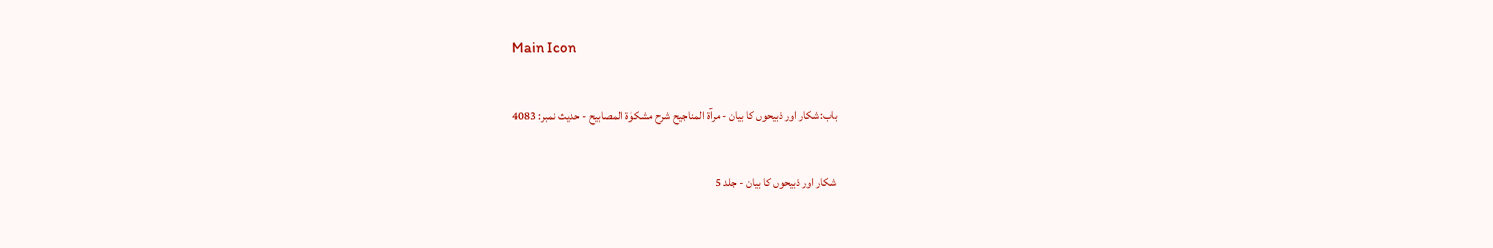Main Icon

باب:شکار اور ذبیحوں کا بیان - مرآۃ المناجیح شرح مشکوٰۃ المصابیح - حدیث نمبر: 4083

شکار اور ذبیحوں کا بیان - جلد 5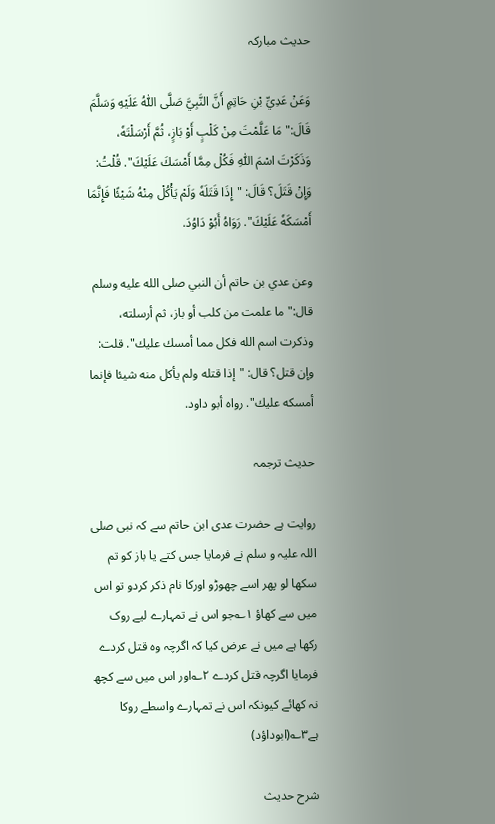حدیث مبارکہ

وَعَنْ عَدِيِّ بْنِ حَاتِمٍ أَنَّ النَّبِيَّ صَلَّى اللّٰهُ عَلَيْهِ وَسَلَّمَ قَالَ:"مَا عَلَّمْتَ مِنْ كَلْبٍ أَوْ بَازٍ، ثُمَّ أَرْسَلْتَهٗ، وَذَكَرْتَ اسْمَ اللّٰهِ فَكُلْ مِمَّا أَمْسَكَ عَلَيْكَ". قُلْتُ: وَإِنْ قَتَلَ؟ قَالَ: "إِذَا قَتَلَهٗ وَلَمْ یَأْكُلْ مِنْهُ شَيْئًا فَإِنَّمَا أَمْسَكَهٗ عَلَيْكَ". رَوَاهُ أَبُوْ دَاوُدَ.

وعن عدي بن حاتم أن النبي صلى الله عليه وسلم قال:"ما علمت من كلب أو باز، ثم أرسلته، وذكرت اسم الله فكل مما أمسك عليك". قلت: وإن قتل؟ قال: "إذا قتله ولم یأكل منه شيئا فإنما أمسكه عليك". رواه أبو داود.

حدیث ترجمہ

روایت ہے حضرت عدی ابن حاتم سے کہ نبی صلی اللہ علیہ و سلم نے فرمایا جس کتے یا باز کو تم سکھا لو پھر اسے چھوڑو اورکا نام ذکر کردو تو اس میں سے کھاؤ ۱؎جو اس نے تمہارے لیے روک رکھا ہے میں نے عرض کیا کہ اگرچہ وہ قتل کردے فرمایا اگرچہ قتل کردے ۲؎اور اس میں سے کچھ نہ کھائے کیونکہ اس نے تمہارے واسطے روکا ہے۳؎(ابوداؤد)

شرح حدیث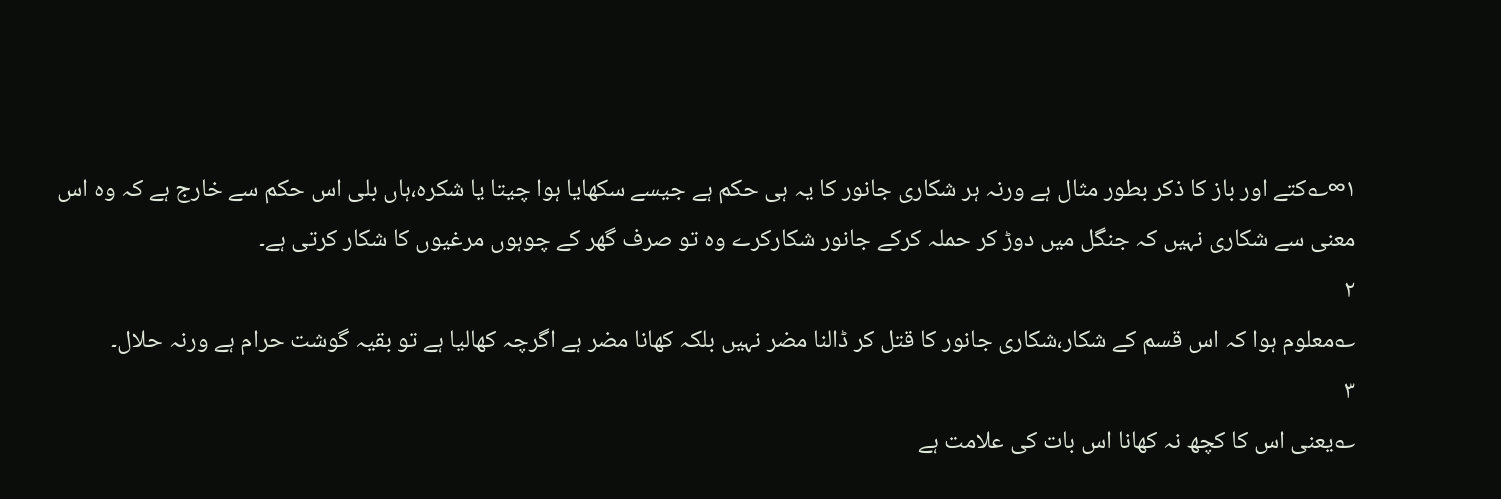۱∞؎کتے اور باز کا ذکر بطور مثال ہے ورنہ ہر شکاری جانور کا یہ ہی حکم ہے جیسے سکھایا ہوا چیتا یا شکرہ،ہاں بلی اس حکم سے خارج ہے کہ وہ اس معنی سے شکاری نہیں کہ جنگل میں دوڑ کر حملہ کرکے جانور شکارکرے وہ تو صرف گھر کے چوہوں مرغیوں کا شکار کرتی ہے۔
۲
؎معلوم ہوا کہ اس قسم کے شکار،شکاری جانور کا قتل کر ڈالنا مضر نہیں بلکہ کھانا مضر ہے اگرچہ کھالیا ہے تو بقیہ گوشت حرام ہے ورنہ حلال۔
۳
؎یعنی اس کا کچھ نہ کھانا اس بات کی علامت ہے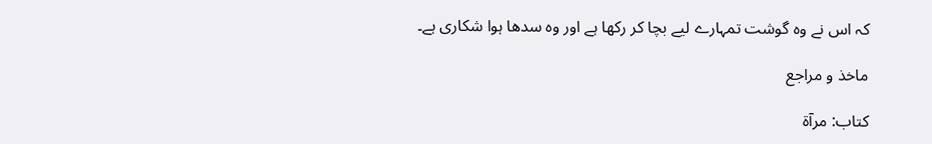کہ اس نے وہ گوشت تمہارے لیے بچا کر رکھا ہے اور وہ سدھا ہوا شکاری ہے۔

ماخذ و مراجع

کتاب: مرآۃ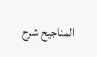المناجیح شرح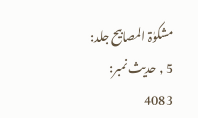مشکوٰۃ المصابیح جلد: 5 , حدیث نمبر: 4083